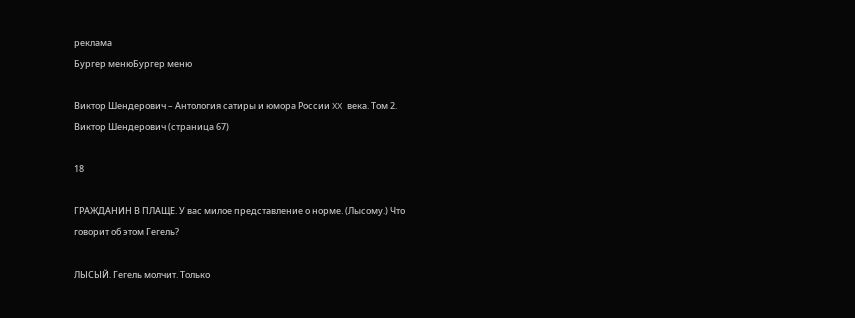реклама
Бургер менюБургер меню

Виктор Шендерович – Антология сатиры и юмора России XX века. Том 2. Виктор Шендерович (страница 67)

18

ГРАЖДАНИН В ПЛАЩЕ. У вас милое представление о норме. (Лысому.) Что говорит об этом Гегель?

ЛЫСЫЙ. Гегель молчит. Только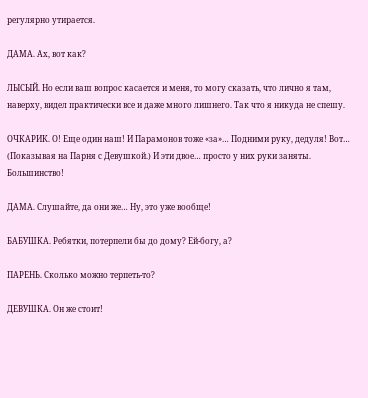регулярно утирается.

ДАМА. Ах, вот как?

ЛЫСЫЙ. Но если ваш вопрос касается и меня, то могу сказать, что лично я там, наверху, видел практически все и даже много лишнего. Так что я никуда не спешу.

ОЧКАРИК. О! Еще один наш! И Парамонов тоже «за»… Подними руку, дедуля! Вот… (Показывая на Парня с Девушкой.) И эти двое… просто у них руки заняты. Большинство!

ДАМА. Слушайте, да они же… Ну, это уже вообще!

БАБУШКА. Ребятки, потерпели бы до дому? Ей-богу, а?

ПАРЕНЬ. Сколько можно терпеть-то?

ДЕВУШКА. Он же стоит!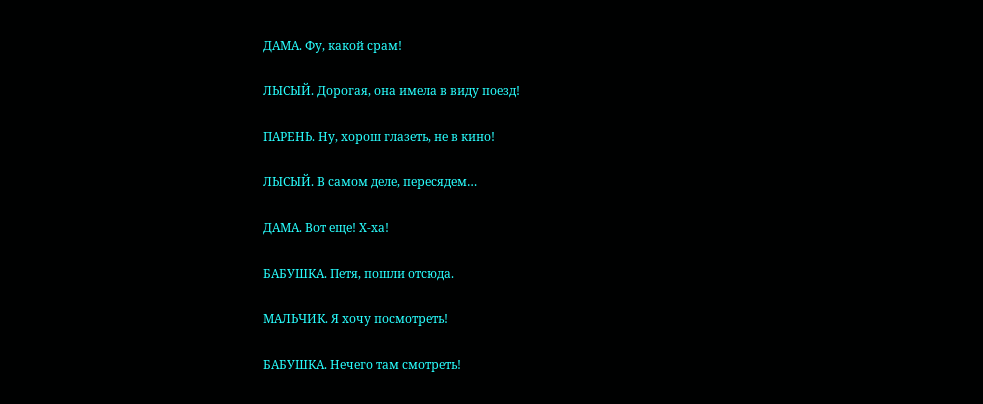ДАМА. Фу, какой срам!

ЛЫСЫЙ. Дорогая, она имела в виду поезд!

ПАРЕНЬ. Ну, хорош глазеть, не в кино!

ЛЫСЫЙ. В самом деле, пересядем…

ДАМА. Вот еще! Х-ха!

БАБУШКА. Петя, пошли отсюда.

МАЛЬЧИК. Я хочу посмотреть!

БАБУШКА. Нечего там смотреть!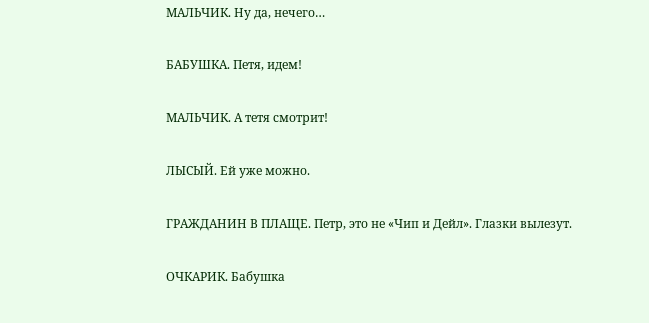МАЛЬЧИК. Ну да, нечего…

БАБУШКА. Петя, идем!

МАЛЬЧИК. А тетя смотрит!

ЛЫСЫЙ. Ей уже можно.

ГРАЖДАНИН В ПЛАЩЕ. Петр, это не «Чип и Дейл». Глазки вылезут.

ОЧКАРИК. Бабушка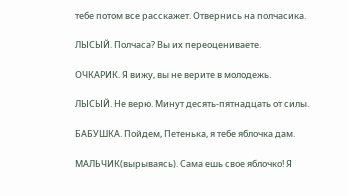тебе потом все расскажет. Отвернись на полчасика.

ЛЫСЫЙ. Полчаса? Вы их переоцениваете.

ОЧКАРИК. Я вижу, вы не верите в молодежь.

ЛЫСЫЙ. Не верю. Минут десять-пятнадцать от силы.

БАБУШКА. Пойдем, Петенька, я тебе яблочка дам.

МАЛЬЧИК(вырываясь). Сама ешь свое яблочко! Я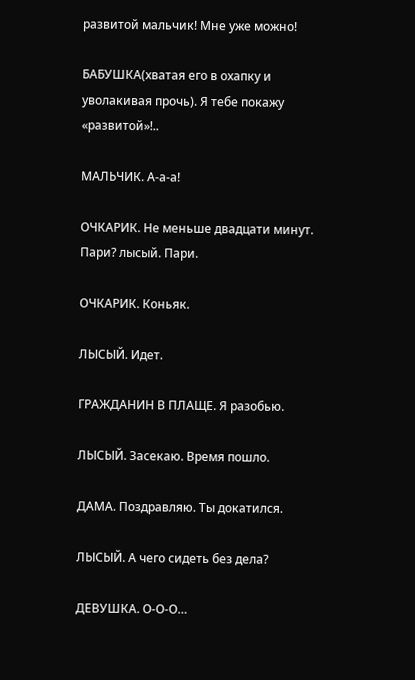развитой мальчик! Мне уже можно!

БАБУШКА(хватая его в охапку и уволакивая прочь). Я тебе покажу «развитой»!..

МАЛЬЧИК. А-а-а!

ОЧКАРИК. Не меньше двадцати минут. Пари? лысый. Пари.

ОЧКАРИК. Коньяк.

ЛЫСЫЙ. Идет.

ГРАЖДАНИН В ПЛАЩЕ. Я разобью.

ЛЫСЫЙ. Засекаю. Время пошло.

ДАМА. Поздравляю. Ты докатился.

ЛЫСЫЙ. А чего сидеть без дела?

ДЕВУШКА. О-О-О…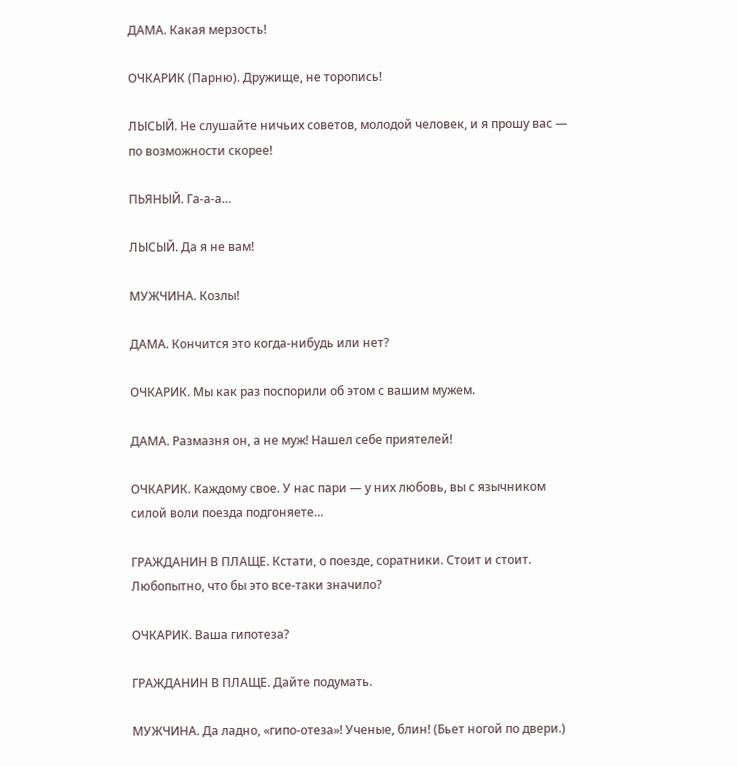ДАМА. Какая мерзость!

ОЧКАРИК (Парню). Дружище, не торопись!

ЛЫСЫЙ. Не слушайте ничьих советов, молодой человек, и я прошу вас — по возможности скорее!

ПЬЯНЫЙ. Га-а-а…

ЛЫСЫЙ. Да я не вам!

МУЖЧИНА. Козлы!

ДАМА. Кончится это когда-нибудь или нет?

ОЧКАРИК. Мы как раз поспорили об этом с вашим мужем.

ДАМА. Размазня он, а не муж! Нашел себе приятелей!

ОЧКАРИК. Каждому свое. У нас пари — у них любовь, вы с язычником силой воли поезда подгоняете…

ГРАЖДАНИН В ПЛАЩЕ. Кстати, о поезде, соратники. Стоит и стоит. Любопытно, что бы это все-таки значило?

ОЧКАРИК. Ваша гипотеза?

ГРАЖДАНИН В ПЛАЩЕ. Дайте подумать.

МУЖЧИНА. Да ладно, «гипо-отеза»! Ученые, блин! (Бьет ногой по двери.)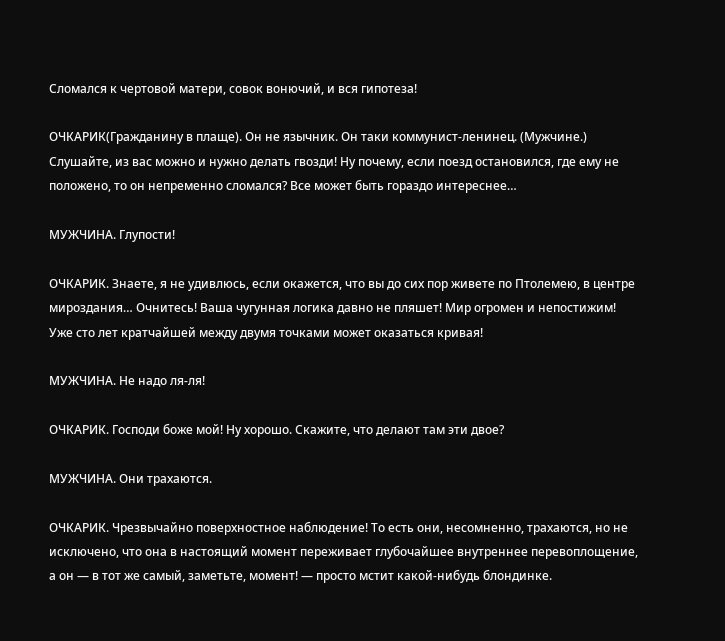Сломался к чертовой матери, совок вонючий, и вся гипотеза!

ОЧКАРИК(Гражданину в плаще). Он не язычник. Он таки коммунист-ленинец. (Мужчине.) Слушайте, из вас можно и нужно делать гвозди! Ну почему, если поезд остановился, где ему не положено, то он непременно сломался? Все может быть гораздо интереснее…

МУЖЧИНА. Глупости!

ОЧКАРИК. Знаете, я не удивлюсь, если окажется, что вы до сих пор живете по Птолемею, в центре мироздания… Очнитесь! Ваша чугунная логика давно не пляшет! Мир огромен и непостижим! Уже сто лет кратчайшей между двумя точками может оказаться кривая!

МУЖЧИНА. Не надо ля-ля!

ОЧКАРИК. Господи боже мой! Ну хорошо. Скажите, что делают там эти двое?

МУЖЧИНА. Они трахаются.

ОЧКАРИК. Чрезвычайно поверхностное наблюдение! То есть они, несомненно, трахаются, но не исключено, что она в настоящий момент переживает глубочайшее внутреннее перевоплощение, а он — в тот же самый, заметьте, момент! — просто мстит какой-нибудь блондинке.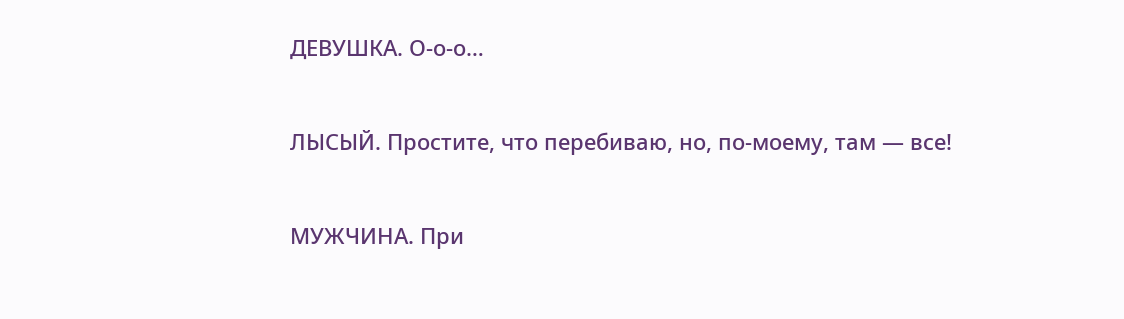ДЕВУШКА. О-о-о…

ЛЫСЫЙ. Простите, что перебиваю, но, по-моему, там — все!

МУЖЧИНА. При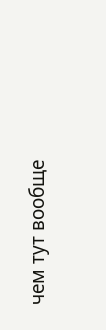чем тут вообще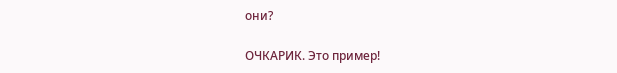они?

ОЧКАРИК. Это пример!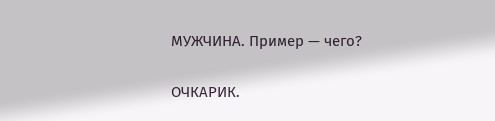МУЖЧИНА. Пример — чего?

ОЧКАРИК.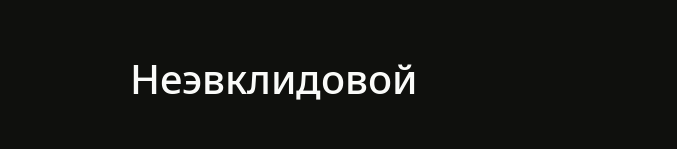Неэвклидовой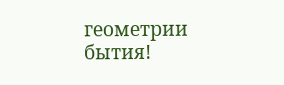геометрии бытия!